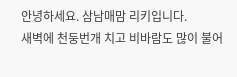안녕하세요. 삼남매맘 리키입니다.
새벽에 천둥번개 치고 비바람도 많이 불어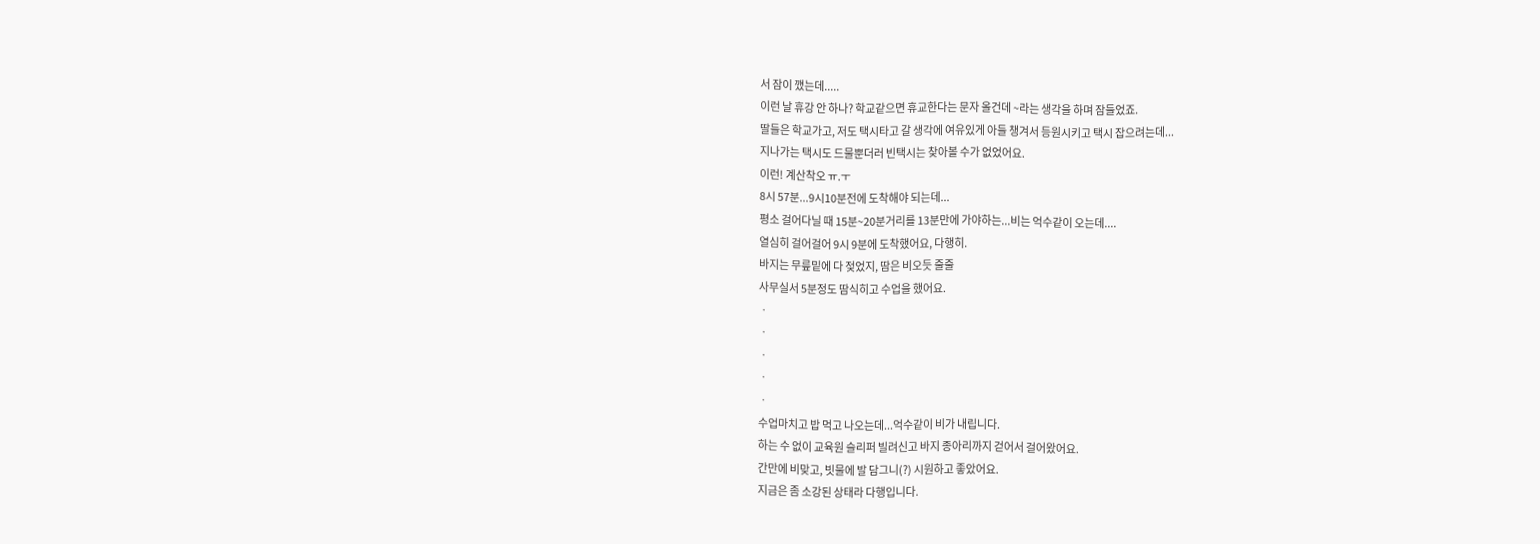서 잠이 깼는데.....
이런 날 휴강 안 하나? 학교같으면 휴교한다는 문자 올건데 ~라는 생각을 하며 잠들었죠.
딸들은 학교가고, 저도 택시타고 갈 생각에 여유있게 아들 챙겨서 등원시키고 택시 잡으려는데...
지나가는 택시도 드물뿐더러 빈택시는 찾아볼 수가 없었어요.
이런! 계산착오 ㅠ.ㅜ
8시 57분...9시10분전에 도착해야 되는데...
평소 걸어다닐 때 15분~20분거리를 13분만에 가야하는...비는 억수같이 오는데....
열심히 걸어걸어 9시 9분에 도착했어요, 다행히.
바지는 무릎밑에 다 젖었지, 땀은 비오듯 줄줄
사무실서 5분정도 땀식히고 수업을 했어요.
ㆍ
ㆍ
ㆍ
ㆍ
ㆍ
수업마치고 밥 먹고 나오는데...억수같이 비가 내립니다.
하는 수 없이 교육원 슬리퍼 빌려신고 바지 종아리까지 걷어서 걸어왔어요.
간만에 비맞고, 빗물에 발 담그니(?) 시원하고 좋았어요.
지금은 좀 소강된 상태라 다행입니다.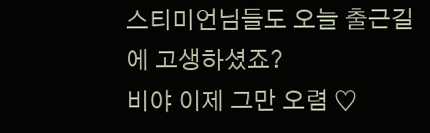스티미언님들도 오늘 출근길에 고생하셨죠?
비야 이제 그만 오렴 ♡